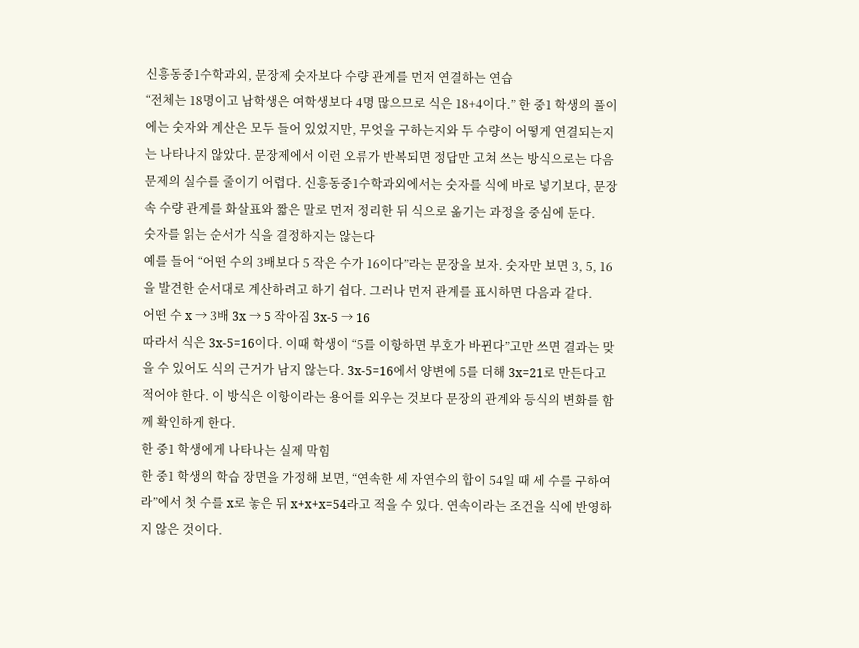신흥동중1수학과외, 문장제 숫자보다 수량 관계를 먼저 연결하는 연습
“전체는 18명이고 남학생은 여학생보다 4명 많으므로 식은 18+4이다.” 한 중1 학생의 풀이에는 숫자와 계산은 모두 들어 있었지만, 무엇을 구하는지와 두 수량이 어떻게 연결되는지는 나타나지 않았다. 문장제에서 이런 오류가 반복되면 정답만 고쳐 쓰는 방식으로는 다음 문제의 실수를 줄이기 어렵다. 신흥동중1수학과외에서는 숫자를 식에 바로 넣기보다, 문장 속 수량 관계를 화살표와 짧은 말로 먼저 정리한 뒤 식으로 옮기는 과정을 중심에 둔다.
숫자를 읽는 순서가 식을 결정하지는 않는다
예를 들어 “어떤 수의 3배보다 5 작은 수가 16이다”라는 문장을 보자. 숫자만 보면 3, 5, 16을 발견한 순서대로 계산하려고 하기 쉽다. 그러나 먼저 관계를 표시하면 다음과 같다.
어떤 수 x → 3배 3x → 5 작아짐 3x-5 → 16
따라서 식은 3x-5=16이다. 이때 학생이 “5를 이항하면 부호가 바뀐다”고만 쓰면 결과는 맞을 수 있어도 식의 근거가 남지 않는다. 3x-5=16에서 양변에 5를 더해 3x=21로 만든다고 적어야 한다. 이 방식은 이항이라는 용어를 외우는 것보다 문장의 관계와 등식의 변화를 함께 확인하게 한다.
한 중1 학생에게 나타나는 실제 막힘
한 중1 학생의 학습 장면을 가정해 보면, “연속한 세 자연수의 합이 54일 때 세 수를 구하여라”에서 첫 수를 x로 놓은 뒤 x+x+x=54라고 적을 수 있다. 연속이라는 조건을 식에 반영하지 않은 것이다.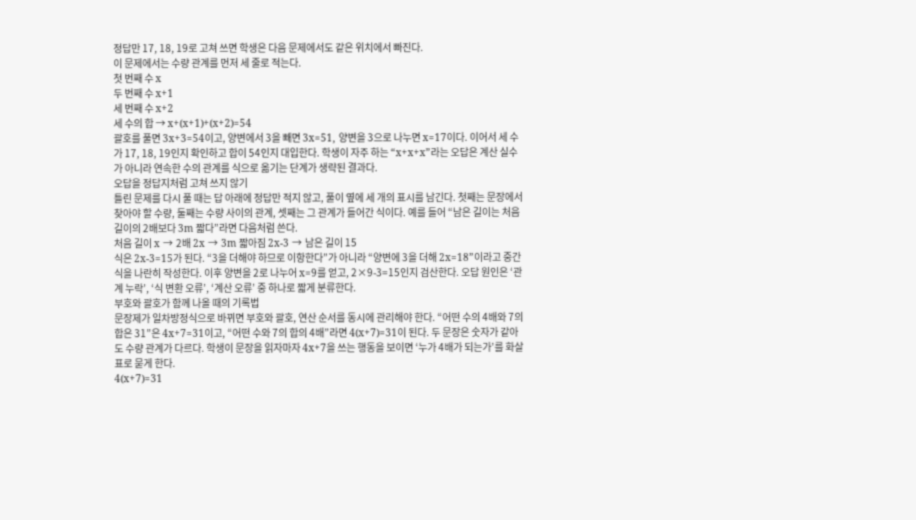정답만 17, 18, 19로 고쳐 쓰면 학생은 다음 문제에서도 같은 위치에서 빠진다.
이 문제에서는 수량 관계를 먼저 세 줄로 적는다.
첫 번째 수 x
두 번째 수 x+1
세 번째 수 x+2
세 수의 합 → x+(x+1)+(x+2)=54
괄호를 풀면 3x+3=54이고, 양변에서 3을 빼면 3x=51, 양변을 3으로 나누면 x=17이다. 이어서 세 수가 17, 18, 19인지 확인하고 합이 54인지 대입한다. 학생이 자주 하는 “x+x+x”라는 오답은 계산 실수가 아니라 연속한 수의 관계를 식으로 옮기는 단계가 생략된 결과다.
오답을 정답지처럼 고쳐 쓰지 않기
틀린 문제를 다시 풀 때는 답 아래에 정답만 적지 않고, 풀이 옆에 세 개의 표시를 남긴다. 첫째는 문장에서 찾아야 할 수량, 둘째는 수량 사이의 관계, 셋째는 그 관계가 들어간 식이다. 예를 들어 “남은 길이는 처음 길이의 2배보다 3m 짧다”라면 다음처럼 쓴다.
처음 길이 x → 2배 2x → 3m 짧아짐 2x-3 → 남은 길이 15
식은 2x-3=15가 된다. “3을 더해야 하므로 이항한다”가 아니라 “양변에 3을 더해 2x=18”이라고 중간식을 나란히 작성한다. 이후 양변을 2로 나누어 x=9를 얻고, 2×9-3=15인지 검산한다. 오답 원인은 ‘관계 누락’, ‘식 변환 오류’, ‘계산 오류’ 중 하나로 짧게 분류한다.
부호와 괄호가 함께 나올 때의 기록법
문장제가 일차방정식으로 바뀌면 부호와 괄호, 연산 순서를 동시에 관리해야 한다. “어떤 수의 4배와 7의 합은 31”은 4x+7=31이고, “어떤 수와 7의 합의 4배”라면 4(x+7)=31이 된다. 두 문장은 숫자가 같아도 수량 관계가 다르다. 학생이 문장을 읽자마자 4x+7을 쓰는 행동을 보이면 ‘누가 4배가 되는가’를 화살표로 묻게 한다.
4(x+7)=31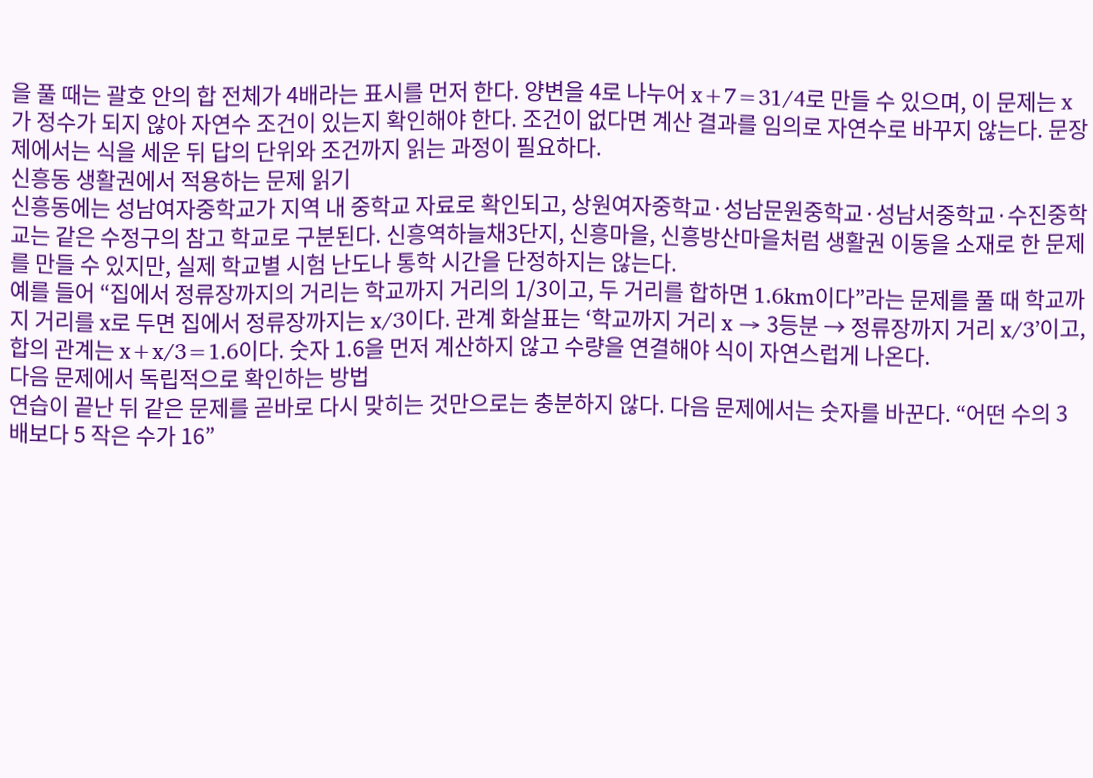을 풀 때는 괄호 안의 합 전체가 4배라는 표시를 먼저 한다. 양변을 4로 나누어 x+7=31/4로 만들 수 있으며, 이 문제는 x가 정수가 되지 않아 자연수 조건이 있는지 확인해야 한다. 조건이 없다면 계산 결과를 임의로 자연수로 바꾸지 않는다. 문장제에서는 식을 세운 뒤 답의 단위와 조건까지 읽는 과정이 필요하다.
신흥동 생활권에서 적용하는 문제 읽기
신흥동에는 성남여자중학교가 지역 내 중학교 자료로 확인되고, 상원여자중학교·성남문원중학교·성남서중학교·수진중학교는 같은 수정구의 참고 학교로 구분된다. 신흥역하늘채3단지, 신흥마을, 신흥방산마을처럼 생활권 이동을 소재로 한 문제를 만들 수 있지만, 실제 학교별 시험 난도나 통학 시간을 단정하지는 않는다.
예를 들어 “집에서 정류장까지의 거리는 학교까지 거리의 1/3이고, 두 거리를 합하면 1.6km이다”라는 문제를 풀 때 학교까지 거리를 x로 두면 집에서 정류장까지는 x/3이다. 관계 화살표는 ‘학교까지 거리 x → 3등분 → 정류장까지 거리 x/3’이고, 합의 관계는 x+x/3=1.6이다. 숫자 1.6을 먼저 계산하지 않고 수량을 연결해야 식이 자연스럽게 나온다.
다음 문제에서 독립적으로 확인하는 방법
연습이 끝난 뒤 같은 문제를 곧바로 다시 맞히는 것만으로는 충분하지 않다. 다음 문제에서는 숫자를 바꾼다. “어떤 수의 3배보다 5 작은 수가 16”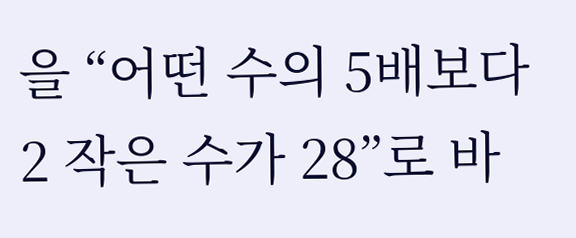을 “어떤 수의 5배보다 2 작은 수가 28”로 바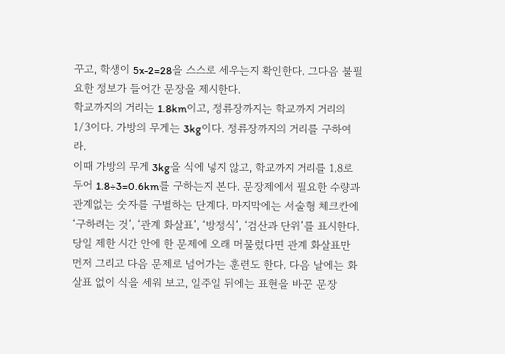꾸고, 학생이 5x-2=28을 스스로 세우는지 확인한다. 그다음 불필요한 정보가 들어간 문장을 제시한다.
학교까지의 거리는 1.8km이고, 정류장까지는 학교까지 거리의 1/3이다. 가방의 무게는 3kg이다. 정류장까지의 거리를 구하여라.
이때 가방의 무게 3kg을 식에 넣지 않고, 학교까지 거리를 1.8로 두어 1.8÷3=0.6km를 구하는지 본다. 문장제에서 필요한 수량과 관계없는 숫자를 구별하는 단계다. 마지막에는 서술형 체크칸에 ‘구하려는 것’, ‘관계 화살표’, ‘방정식’, ‘검산과 단위’를 표시한다.
당일 제한 시간 안에 한 문제에 오래 머물렀다면 관계 화살표만 먼저 그리고 다음 문제로 넘어가는 훈련도 한다. 다음 날에는 화살표 없이 식을 세워 보고, 일주일 뒤에는 표현을 바꾼 문장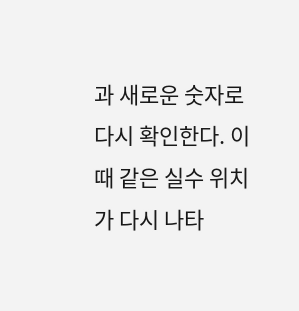과 새로운 숫자로 다시 확인한다. 이때 같은 실수 위치가 다시 나타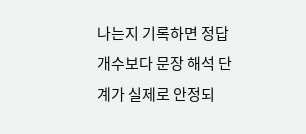나는지 기록하면 정답 개수보다 문장 해석 단계가 실제로 안정되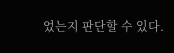었는지 판단할 수 있다.